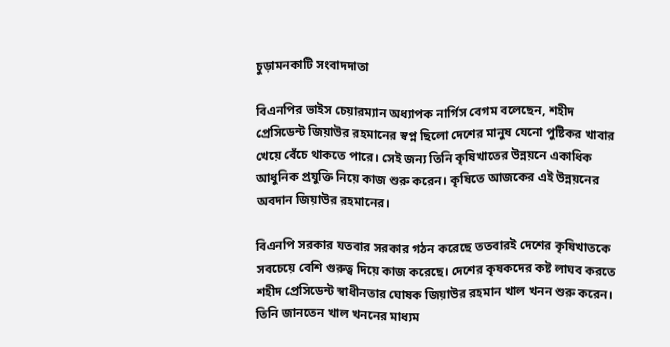চুড়ামনকাটি সংবাদদাতা

বিএনপির ভাইস চেয়ারম্যান অধ্যাপক নার্গিস বেগম বলেছেন, শহীদ প্রেসিডেন্ট জিয়াউর রহমানের স্বপ্ন ছিলো দেশের মানুষ যেনো পুষ্টিকর খাবার খেয়ে বেঁচে থাকতে পারে। সেই জন্য তিনি কৃষিখাতের উন্নয়নে একাধিক আধুনিক প্রযুক্তি নিয়ে কাজ শুরু করেন। কৃষিতে আজকের এই উন্নয়নের অবদান জিয়াউর রহমানের।

বিএনপি সরকার যতবার সরকার গঠন করেছে ততবারই দেশের কৃষিখাতকে সবচেয়ে বেশি গুরুত্ব দিয়ে কাজ করেছে। দেশের কৃষকদের কষ্ট লাঘব করতে শহীদ প্রেসিডেন্ট স্বাধীনতার ঘোষক জিয়াউর রহমান খাল খনন শুরু করেন। তিনি জানতেন খাল খননের মাধ্যম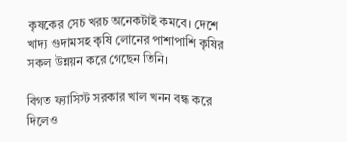কৃষকের সেচ খরচ অনেকটাই কমবে। দেশে খাদ্য গুদামসহ কৃষি লোনের পাশাপাশি কৃষির সকল উন্নয়ন করে গেছেন তিনি।

বিগত ফ্যাসিস্ট সরকার খাল খনন বন্ধ করে দিলেও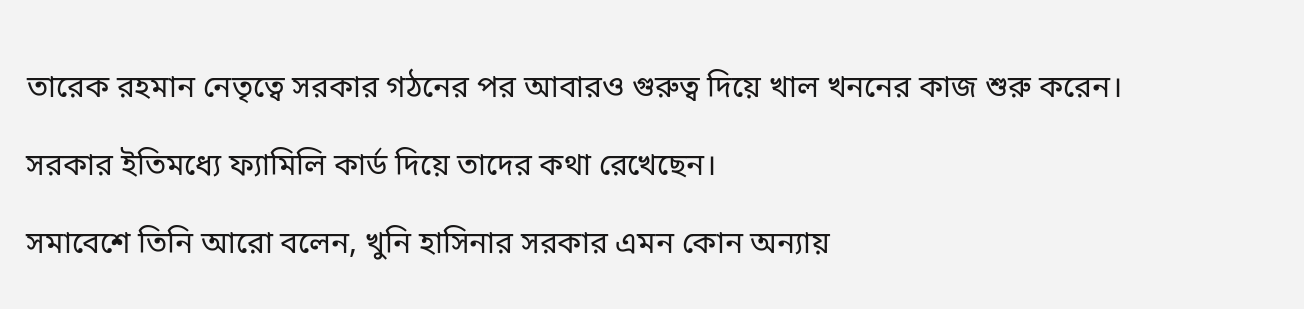তারেক রহমান নেতৃত্বে সরকার গঠনের পর আবারও গুরুত্ব দিয়ে খাল খননের কাজ শুরু করেন।

সরকার ইতিমধ্যে ফ্যামিলি কার্ড দিয়ে তাদের কথা রেখেছেন।

সমাবেশে তিনি আরো বলেন, খুনি হাসিনার সরকার এমন কোন অন্যায়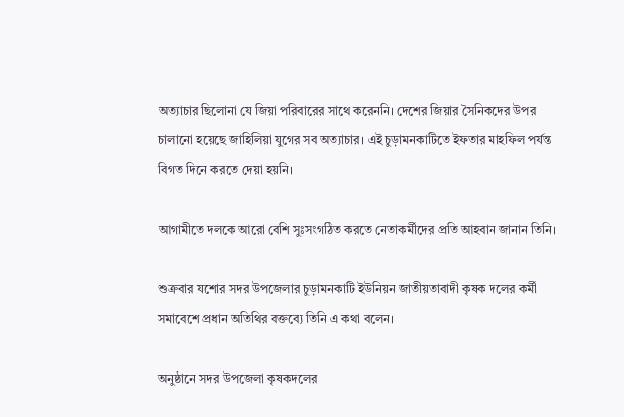অত্যাচার ছিলোনা যে জিয়া পরিবারের সাথে করেননি। দেশের জিয়ার সৈনিকদের উপর চালানো হয়েছে জাহিলিয়া যুগের সব অত্যাচার। এই চুড়ামনকাটিতে ইফতার মাহফিল পর্যন্ত বিগত দিনে করতে দেয়া হয়নি।

আগামীতে দলকে আরো বেশি সুঃসংগঠিত করতে নেতাকর্মীদের প্রতি আহবান জানান তিনি।

শুক্রবার যশোর সদর উপজেলার চুড়ামনকাটি ইউনিয়ন জাতীয়তাবাদী কৃষক দলের কর্মী সমাবেশে প্রধান অতিথির বক্তব্যে তিনি এ কথা বলেন।

অনুষ্ঠানে সদর উপজেলা কৃষকদলের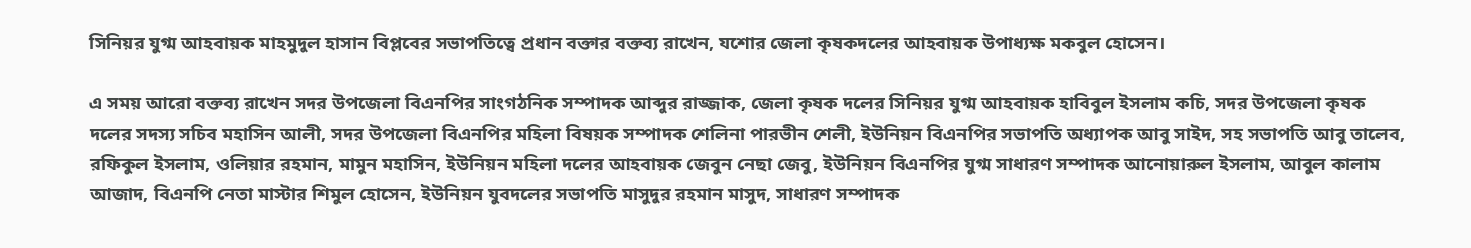সিনিয়র যুগ্ম আহবায়ক মাহমুদুল হাসান বিপ্লবের সভাপতিত্বে প্রধান বক্তার বক্তব্য রাখেন, যশোর জেলা কৃষকদলের আহবায়ক উপাধ্যক্ষ মকবুল হোসেন।

এ সময় আরো বক্তব্য রাখেন সদর উপজেলা বিএনপির সাংগঠনিক সম্পাদক আব্দুর রাজ্জাক, জেলা কৃষক দলের সিনিয়র যুগ্ম আহবায়ক হাবিবুল ইসলাম কচি, সদর উপজেলা কৃষক দলের সদস্য সচিব মহাসিন আলী, সদর উপজেলা বিএনপির মহিলা বিষয়ক সম্পাদক শেলিনা পারভীন শেলী, ইউনিয়ন বিএনপির সভাপতি অধ্যাপক আবু সাইদ, সহ সভাপতি আবু তালেব, রফিকুল ইসলাম, ওলিয়ার রহমান, মামুন মহাসিন, ইউনিয়ন মহিলা দলের আহবায়ক জেবুন নেছা জেবু, ইউনিয়ন বিএনপির যুগ্ম সাধারণ সম্পাদক আনোয়ারুল ইসলাম, আবুল কালাম আজাদ, বিএনপি নেতা মাস্টার শিমুল হোসেন, ইউনিয়ন যুবদলের সভাপতি মাসুদুর রহমান মাসুদ, সাধারণ সম্পাদক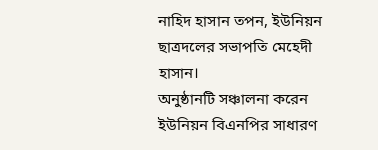নাহিদ হাসান তপন, ইউনিয়ন ছাত্রদলের সভাপতি মেহেদী হাসান।
অনুষ্ঠানটি সঞ্চালনা করেন ইউনিয়ন বিএনপির সাধারণ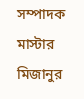সম্পাদক মাস্টার মিজানুর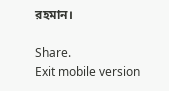রহমান।

Share.
Exit mobile version